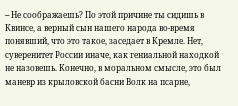-- Не соображаешь? По этой причине ты сидишь в Квинсе, а верный сын нашего народа во-время понявший, что это такое, заседает в Кремле. Нет, суверенитет России иначе, как гениальной находкой не назовешь. Конечно, в моральном смысле, это был маневр из крыловской басни Волк на псарне,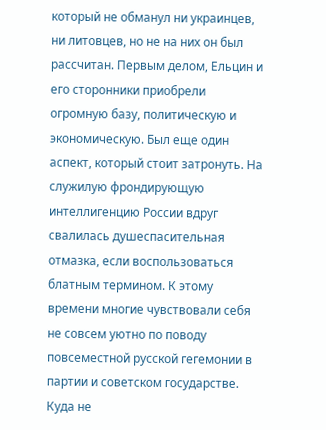который не обманул ни украинцев, ни литовцев, но не на них он был рассчитан. Первым делом, Ельцин и его сторонники приобрели огромную базу, политическую и экономическую. Был еще один аспект, который стоит затронуть. На служилую фрондирующую интеллигенцию России вдруг свалилась душеспасительная отмазка, если воспользоваться блатным термином. К этому времени многие чувствовали себя не совсем уютно по поводу повсеместной русской гегемонии в партии и советском государстве. Куда не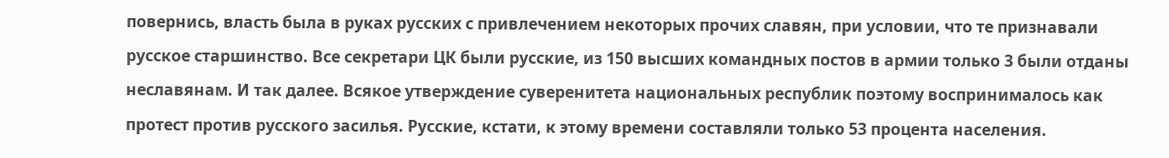повернись, власть была в руках русских с привлечением некоторых прочих славян, при условии, что те признавали русское старшинство. Все секретари ЦК были русские, из 150 высших командных постов в армии только 3 были отданы неславянам. И так далее. Всякое утверждение суверенитета национальных республик поэтому воспринималось как протест против русского засилья. Русские, кстати, к этому времени составляли только 53 процента населения.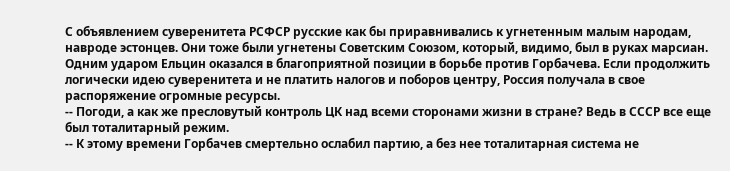С объявлением суверенитета РСФСР русские как бы приравнивались к угнетенным малым народам, навроде эстонцев. Они тоже были угнетены Советским Союзом, который, видимо, был в руках марсиан. Одним ударом Ельцин оказался в благоприятной позиции в борьбе против Горбачева. Если продолжить логически идею суверенитета и не платить налогов и поборов центру, Россия получала в свое распоряжение огромные ресурсы.
-- Погоди, а как же пресловутый контроль ЦК над всеми сторонами жизни в стране? Ведь в СССР все еще был тоталитарный режим.
-- К этому времени Горбачев смертельно ослабил партию, а без нее тоталитарная система не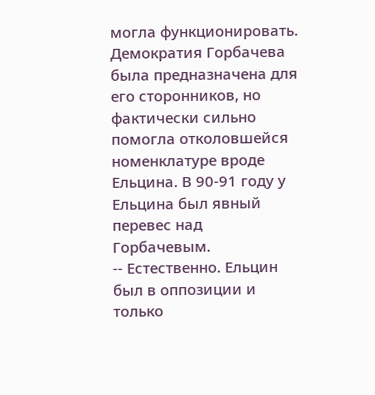могла функционировать. Демократия Горбачева была предназначена для его сторонников, но фактически сильно помогла отколовшейся номенклатуре вроде Ельцина. В 90-91 году у Ельцина был явный перевес над Горбачевым.
-- Естественно. Ельцин был в оппозиции и только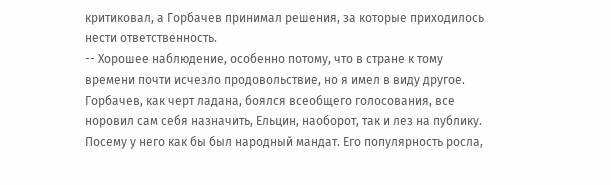критиковал, а Горбачев принимал решения, за которые приходилось нести ответственность.
-- Хорошее наблюдение, особенно потому, что в стране к тому времени почти исчезло продовольствие, но я имел в виду другое. Горбачев, как черт ладана, боялся всеобщего голосования, все норовил сам себя назначить, Ельцин, наоборот, так и лез на публику. Посему у него как бы был народный мандат. Его популярность росла,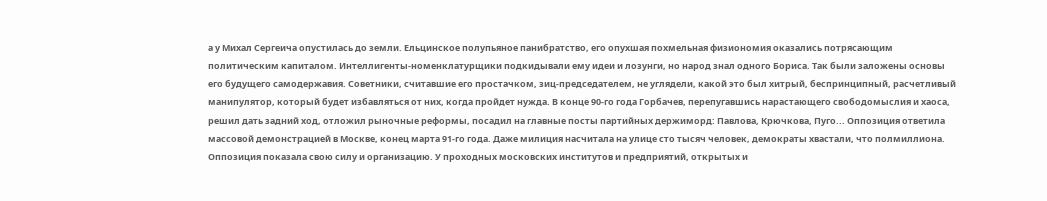а у Михал Сергеича опустилась до земли. Ельцинское полупьяное панибратство, его опухшая похмельная физиономия оказались потрясающим политическим капиталом. Интеллигенты-номенклатурщики подкидывали ему идеи и лозунги, но народ знал одного Бориса. Так были заложены основы его будущего самодержавия. Советники, считавшие его простачком, зиц-председателем, не углядели, какой это был хитрый, беспринципный, расчетливый манипулятор, который будет избавляться от них, когда пройдет нужда. В конце 90-го года Горбачев, перепугавшись нарастающего свободомыслия и хаоса, решил дать задний ход, отложил рыночные реформы, посадил на главные посты партийных держиморд: Павлова, Крючкова, Пуго... Оппозиция ответила массовой демонстрацией в Москве, конец марта 91-го года. Даже милиция насчитала на улице сто тысяч человек, демократы хвастали, что полмиллиона. Оппозиция показала свою силу и организацию. У проходных московских институтов и предприятий, открытых и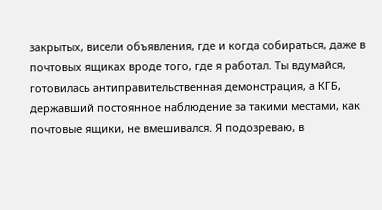закрытых, висели объявления, где и когда собираться, даже в почтовых ящиках вроде того, где я работал. Ты вдумайся, готовилась антиправительственная демонстрация, а КГБ, державший постоянное наблюдение за такими местами, как почтовые ящики, не вмешивался. Я подозреваю, в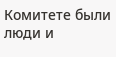Комитете были люди и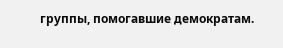группы, помогавшие демократам.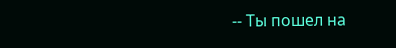-- Ты пошел на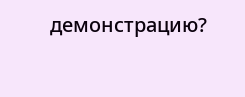демонстрацию?